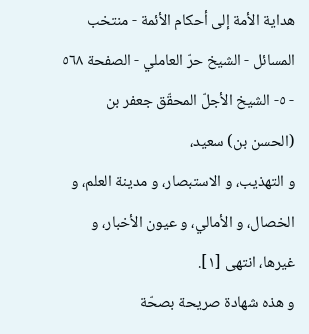هداية الأمة إلى أحكام الأئمة - منتخب المسائل - الشيخ حرّ العاملي - الصفحة ٥٦٨ - ٥- الشيخ الأجلّ المحقّق جعفر بن (الحسن بن) سعيد،
و التهذيب، و الاستبصار، و مدينة العلم، و الخصال، و الأمالي، و عيون الأخبار، و غيرها، انتهى [١].
و هذه شهادة صريحة بصحّة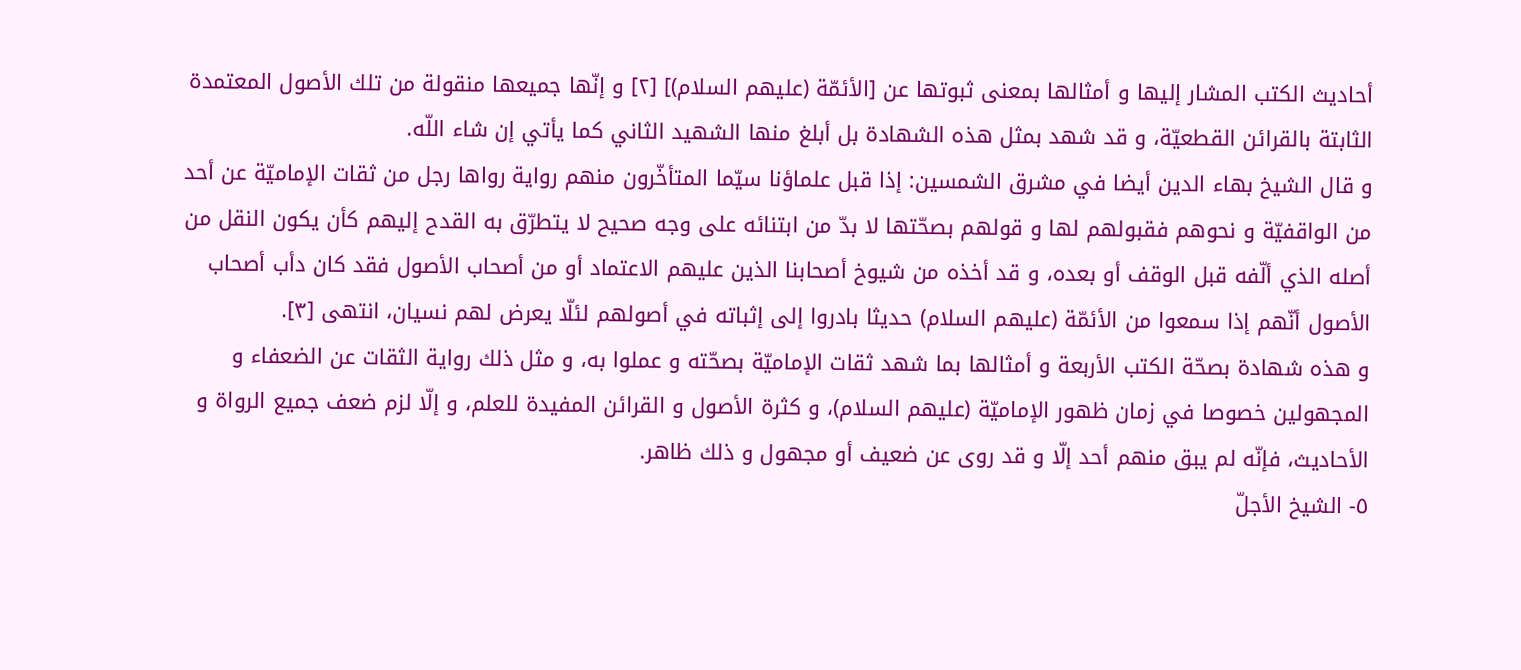أحاديث الكتب المشار إليها و أمثالها بمعنى ثبوتها عن [الأئمّة (عليهم السلام)] [٢] و إنّها جميعها منقولة من تلك الأصول المعتمدة الثابتة بالقرائن القطعيّة، و قد شهد بمثل هذه الشهادة بل أبلغ منها الشهيد الثاني كما يأتي إن شاء اللّه.
و قال الشيخ بهاء الدين أيضا في مشرق الشمسين: إذا قبل علماؤنا سيّما المتأخّرون منهم رواية رواها رجل من ثقات الإماميّة عن أحد من الواقفيّة و نحوهم فقبولهم لها و قولهم بصحّتها لا بدّ من ابتنائه على وجه صحيح لا يتطرّق به القدح إليهم كأن يكون النقل من أصله الذي ألّفه قبل الوقف أو بعده، و قد أخذه من شيوخ أصحابنا الذين عليهم الاعتماد أو من أصحاب الأصول فقد كان دأب أصحاب الأصول أنّهم إذا سمعوا من الأئمّة (عليهم السلام) حديثا بادروا إلى إثباته في أصولهم لئلّا يعرض لهم نسيان، انتهى [٣].
و هذه شهادة بصحّة الكتب الأربعة و أمثالها بما شهد ثقات الإماميّة بصحّته و عملوا به، و مثل ذلك رواية الثقات عن الضعفاء و المجهولين خصوصا في زمان ظهور الإماميّة (عليهم السلام)، و كثرة الأصول و القرائن المفيدة للعلم، و إلّا لزم ضعف جميع الرواة و الأحاديث، فإنّه لم يبق منهم أحد إلّا و قد روى عن ضعيف أو مجهول و ذلك ظاهر.
٥- الشيخ الأجلّ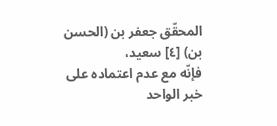المحقّق جعفر بن (الحسن بن) [٤] سعيد،
فإنّه مع عدم اعتماده على خبر الواحد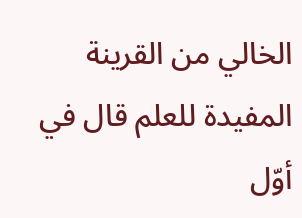الخالي من القرينة المفيدة للعلم قال في أوّل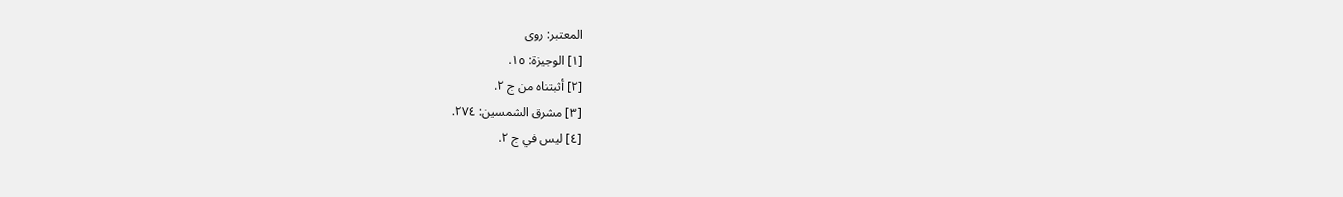المعتبر: روى
[١] الوجيزة: ١٥.
[٢] أثبتناه من ج ٢.
[٣] مشرق الشمسين: ٢٧٤.
[٤] ليس في ج ٢.